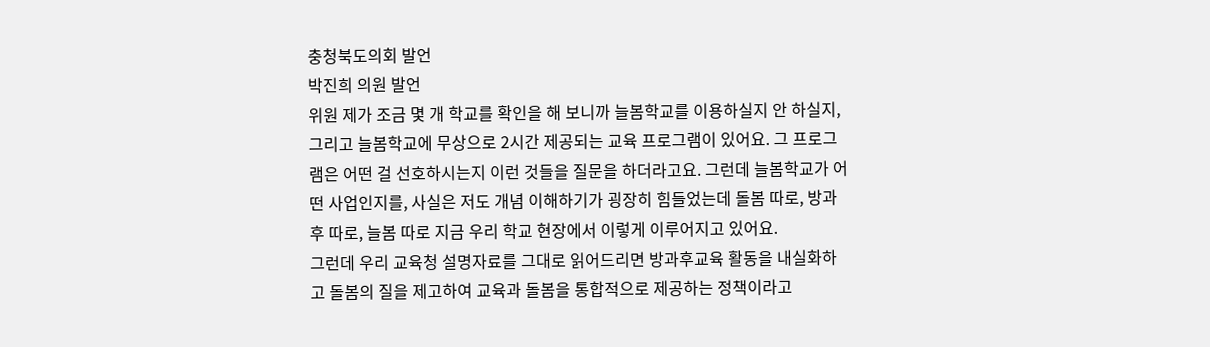충청북도의회 발언
박진희 의원 발언
위원 제가 조금 몇 개 학교를 확인을 해 보니까 늘봄학교를 이용하실지 안 하실지, 그리고 늘봄학교에 무상으로 2시간 제공되는 교육 프로그램이 있어요. 그 프로그램은 어떤 걸 선호하시는지 이런 것들을 질문을 하더라고요. 그런데 늘봄학교가 어떤 사업인지를, 사실은 저도 개념 이해하기가 굉장히 힘들었는데 돌봄 따로, 방과후 따로, 늘봄 따로 지금 우리 학교 현장에서 이렇게 이루어지고 있어요.
그런데 우리 교육청 설명자료를 그대로 읽어드리면 방과후교육 활동을 내실화하고 돌봄의 질을 제고하여 교육과 돌봄을 통합적으로 제공하는 정책이라고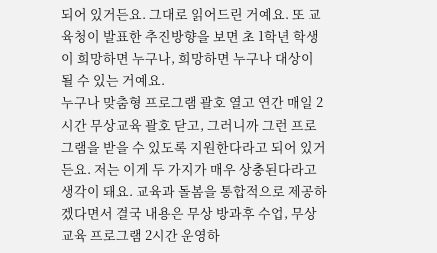되어 있거든요. 그대로 읽어드린 거예요. 또 교육청이 발표한 추진방향을 보면 초 1학년 학생이 희망하면 누구나, 희망하면 누구나 대상이 될 수 있는 거예요.
누구나 맞춤형 프로그램 괄호 열고 연간 매일 2시간 무상교육 괄호 닫고, 그러니까 그런 프로그램을 받을 수 있도록 지원한다라고 되어 있거든요. 저는 이게 두 가지가 매우 상충된다라고 생각이 돼요. 교육과 돌봄을 통합적으로 제공하겠다면서 결국 내용은 무상 방과후 수업, 무상교육 프로그램 2시간 운영하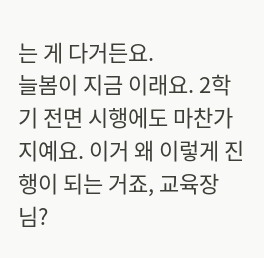는 게 다거든요.
늘봄이 지금 이래요. 2학기 전면 시행에도 마찬가지예요. 이거 왜 이렇게 진행이 되는 거죠, 교육장님?